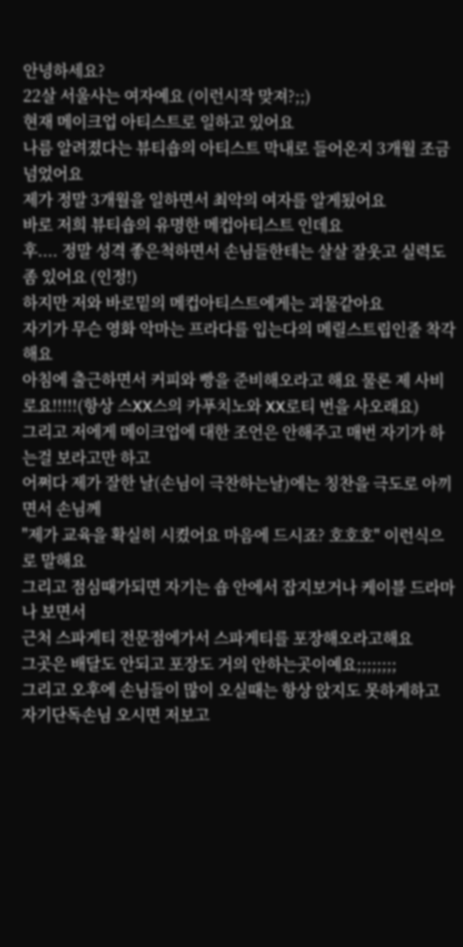안녕하세요?
22살 서울사는 여자예요 (이런시작 맞져?;;)
현재 메이크업 아티스트로 일하고 있어요
나름 알려졌다는 뷰티숍의 아티스트 막내로 들어온지 3개월 조금 넘었어요
제가 정말 3개월을 일하면서 최악의 여자를 알게됬어요
바로 저희 뷰티숍의 유명한 메컵아티스트 인데요
후.... 정말 성격 좋은척하면서 손님들한테는 살살 잘웃고 실력도 좀 있어요 (인정!)
하지만 저와 바로밑의 메컵아티스트에게는 괴물같아요
자기가 무슨 영화 악마는 프라다를 입는다의 메릴스트립인줄 착각해요
아침에 출근하면서 커피와 빵을 준비해오라고 해요 물론 제 사비로요!!!!!(항상 스XX스의 카푸치노와 XX로티 번을 사오래요)
그리고 저에게 메이크업에 대한 조언은 안해주고 매번 자기가 하는걸 보라고만 하고
어쩌다 제가 잘한 날(손님이 극찬하는날)에는 칭찬을 극도로 아끼면서 손님께
"제가 교육을 확실히 시켰어요 마음에 드시죠? 호호호" 이런식으로 말해요
그리고 점심때가되면 자기는 숍 안에서 잡지보거나 케이블 드라마나 보면서
근처 스파게티 전문점에가서 스파게티를 포장해오라고해요
그곳은 배달도 안되고 포장도 거의 안하는곳이예요;;;;;;;;
그리고 오후에 손님들이 많이 오실때는 항상 앉지도 못하게하고
자기단독손님 오시면 저보고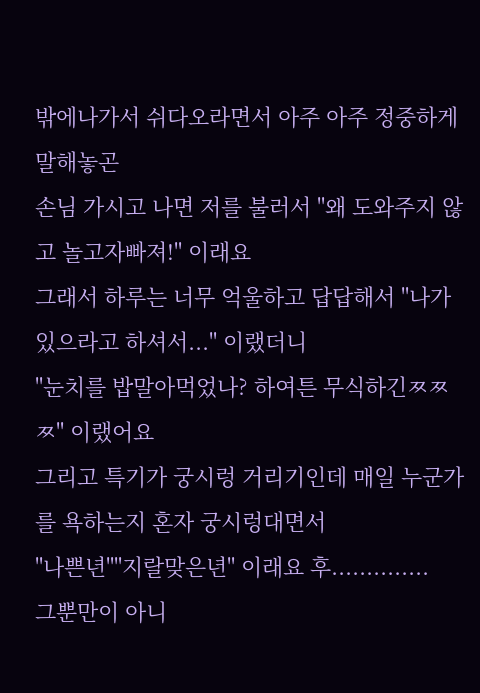밖에나가서 쉬다오라면서 아주 아주 정중하게 말해놓곤
손님 가시고 나면 저를 불러서 "왜 도와주지 않고 놀고자빠져!" 이래요
그래서 하루는 너무 억울하고 답답해서 "나가 있으라고 하셔서..." 이랬더니
"눈치를 밥말아먹었나? 하여튼 무식하긴ㅉㅉㅉ" 이랬어요
그리고 특기가 궁시렁 거리기인데 매일 누군가를 욕하는지 혼자 궁시렁대면서
"나쁜년""지랄맞은년" 이래요 후..............
그뿐만이 아니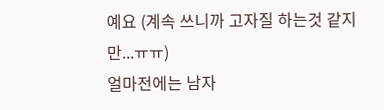예요 (계속 쓰니까 고자질 하는것 같지만...ㅠㅠ)
얼마전에는 남자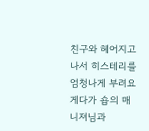친구와 헤어지고 나서 히스테리를 엄청나게 부려요
게다가 숍의 매니져님과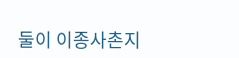둘이 이종사촌지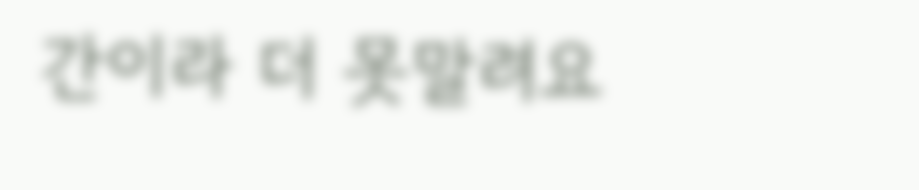간이라 더 못말려요